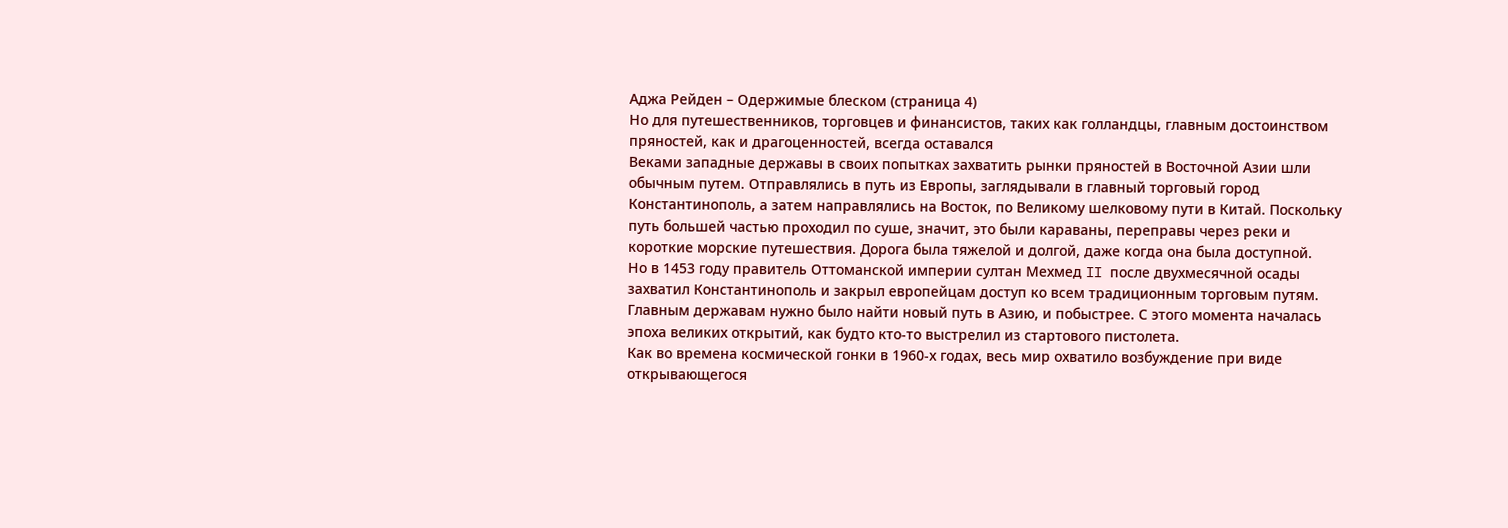Аджа Рейден – Одержимые блеском (страница 4)
Но для путешественников, торговцев и финансистов, таких как голландцы, главным достоинством пряностей, как и драгоценностей, всегда оставался
Веками западные державы в своих попытках захватить рынки пряностей в Восточной Азии шли обычным путем. Отправлялись в путь из Европы, заглядывали в главный торговый город Константинополь, а затем направлялись на Восток, по Великому шелковому пути в Китай. Поскольку путь большей частью проходил по суше, значит, это были караваны, переправы через реки и короткие морские путешествия. Дорога была тяжелой и долгой, даже когда она была доступной.
Но в 1453 году правитель Оттоманской империи султан Мехмед II после двухмесячной осады захватил Константинополь и закрыл европейцам доступ ко всем традиционным торговым путям. Главным державам нужно было найти новый путь в Азию, и побыстрее. С этого момента началась эпоха великих открытий, как будто кто-то выстрелил из стартового пистолета.
Как во времена космической гонки в 1960‑х годах, весь мир охватило возбуждение при виде открывающегося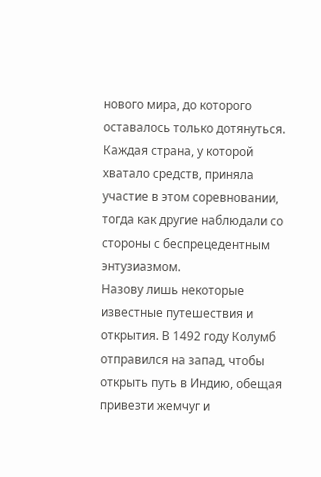нового мира, до которого оставалось только дотянуться. Каждая страна, у которой хватало средств, приняла участие в этом соревновании, тогда как другие наблюдали со стороны с беспрецедентным энтузиазмом.
Назову лишь некоторые известные путешествия и открытия. В 1492 году Колумб отправился на запад, чтобы открыть путь в Индию, обещая привезти жемчуг и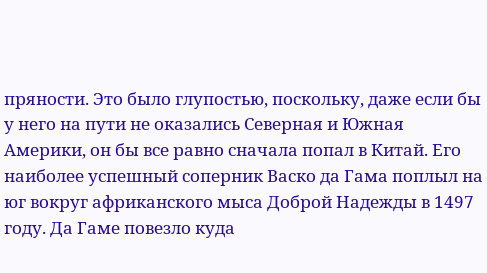пряности. Это было глупостью, поскольку, даже если бы у него на пути не оказались Северная и Южная Америки, он бы все равно сначала попал в Китай. Его наиболее успешный соперник Васко да Гама поплыл на юг вокруг африканского мыса Доброй Надежды в 1497 году. Да Гаме повезло куда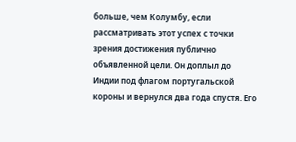больше, чем Колумбу, если рассматривать этот успех с точки зрения достижения публично объявленной цели. Он доплыл до Индии под флагом португальской короны и вернулся два года спустя. Его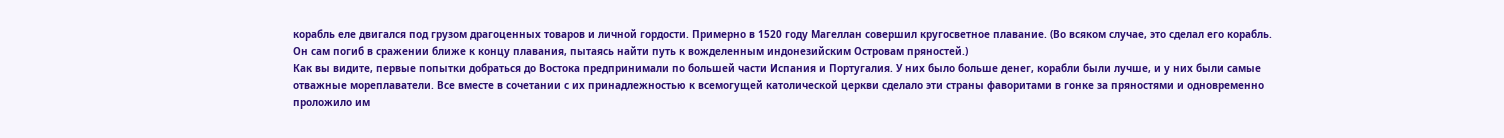корабль еле двигался под грузом драгоценных товаров и личной гордости. Примерно в 1520 году Магеллан совершил кругосветное плавание. (Во всяком случае, это сделал его корабль. Он сам погиб в сражении ближе к концу плавания, пытаясь найти путь к вожделенным индонезийским Островам пряностей.)
Как вы видите, первые попытки добраться до Востока предпринимали по большей части Испания и Португалия. У них было больше денег, корабли были лучше, и у них были самые отважные мореплаватели. Все вместе в сочетании с их принадлежностью к всемогущей католической церкви сделало эти страны фаворитами в гонке за пряностями и одновременно проложило им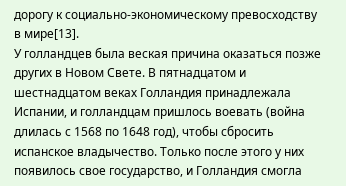дорогу к социально-экономическому превосходству в мире[13].
У голландцев была веская причина оказаться позже других в Новом Свете. В пятнадцатом и шестнадцатом веках Голландия принадлежала Испании, и голландцам пришлось воевать (война длилась с 1568 по 1648 год), чтобы сбросить испанское владычество. Только после этого у них появилось свое государство, и Голландия смогла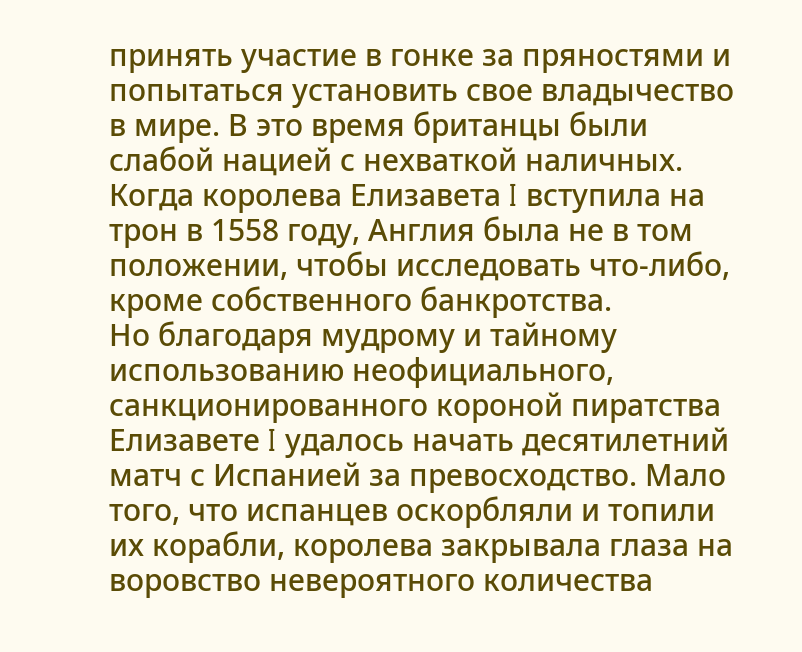принять участие в гонке за пряностями и попытаться установить свое владычество в мире. В это время британцы были слабой нацией с нехваткой наличных. Когда королева Елизавета I вступила на трон в 1558 году, Англия была не в том положении, чтобы исследовать что-либо, кроме собственного банкротства.
Но благодаря мудрому и тайному использованию неофициального, санкционированного короной пиратства Елизавете I удалось начать десятилетний матч с Испанией за превосходство. Мало того, что испанцев оскорбляли и топили их корабли, королева закрывала глаза на воровство невероятного количества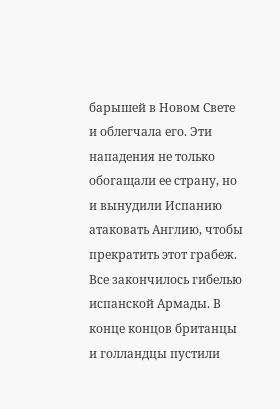барышей в Новом Свете и облегчала его. Эти нападения не только обогащали ее страну, но и вынудили Испанию атаковать Англию, чтобы прекратить этот грабеж. Все закончилось гибелью испанской Армады. В конце концов британцы и голландцы пустили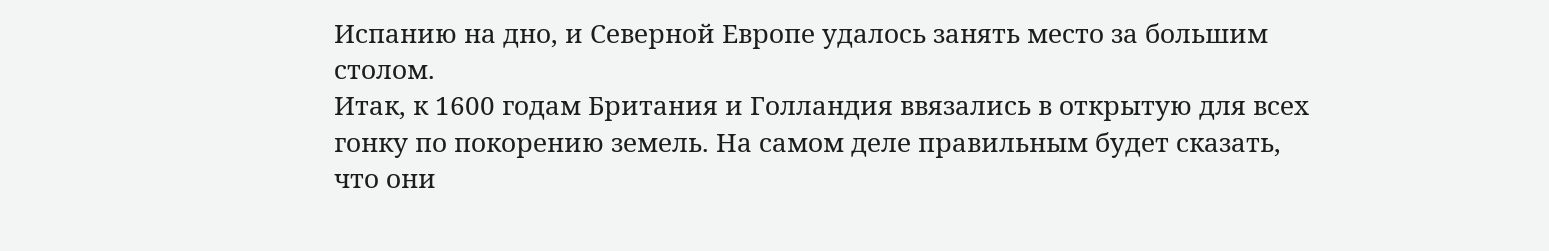Испанию на дно, и Северной Европе удалось занять место за большим столом.
Итак, к 1600 годам Британия и Голландия ввязались в открытую для всех гонку по покорению земель. На самом деле правильным будет сказать, что они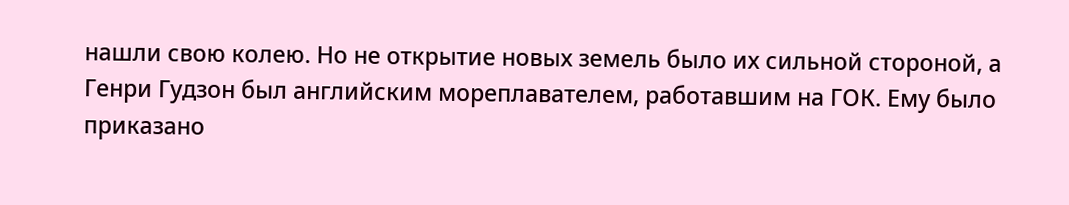нашли свою колею. Но не открытие новых земель было их сильной стороной, а
Генри Гудзон был английским мореплавателем, работавшим на ГОК. Ему было приказано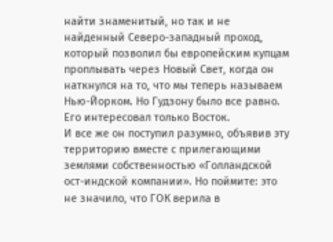найти знаменитый, но так и не найденный Северо-западный проход, который позволил бы европейским купцам проплывать через Новый Свет, когда он наткнулся на то, что мы теперь называем Нью-Йорком. Но Гудзону было все равно. Его интересовал только Восток.
И все же он поступил разумно, объявив эту территорию вместе с прилегающими землями собственностью «Голландской ост-индской компании». Но поймите: это не значило, что ГОК верила в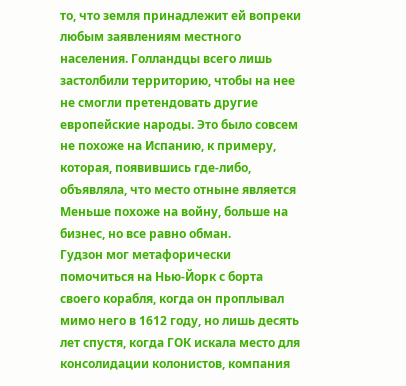то, что земля принадлежит ей вопреки любым заявлениям местного населения. Голландцы всего лишь застолбили территорию, чтобы на нее не смогли претендовать другие европейские народы. Это было совсем не похоже на Испанию, к примеру, которая, появившись где-либо, объявляла, что место отныне является
Меньше похоже на войну, больше на бизнес, но все равно обман.
Гудзон мог метафорически помочиться на Нью-Йорк с борта своего корабля, когда он проплывал мимо него в 1612 году, но лишь десять лет спустя, когда ГОК искала место для консолидации колонистов, компания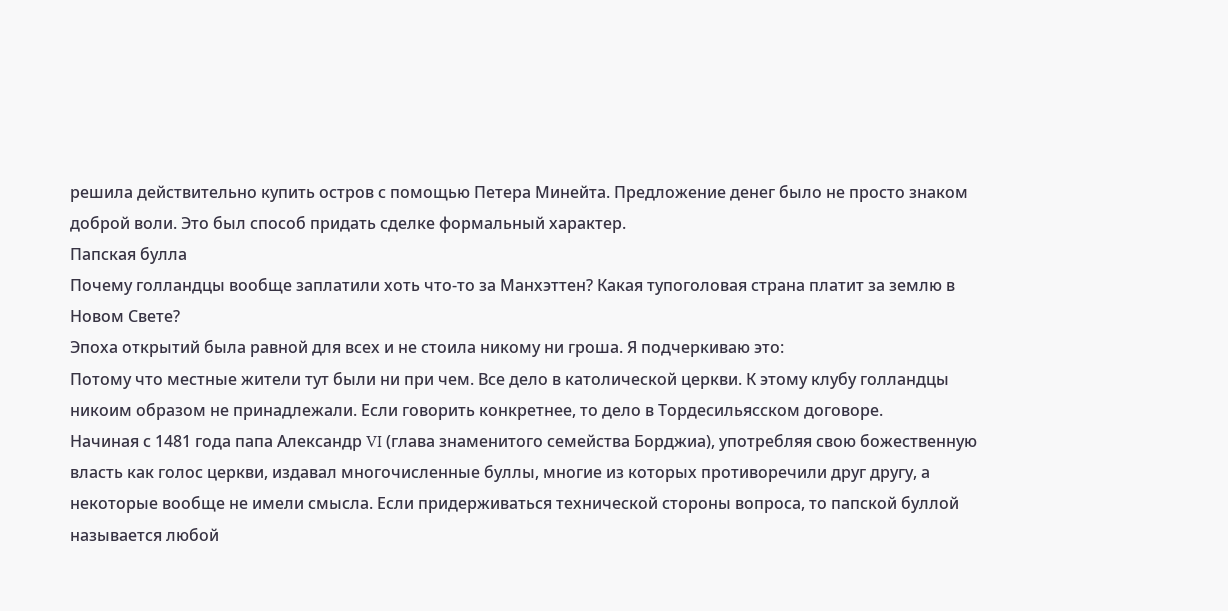решила действительно купить остров с помощью Петера Минейта. Предложение денег было не просто знаком доброй воли. Это был способ придать сделке формальный характер.
Папская булла
Почему голландцы вообще заплатили хоть что-то за Манхэттен? Какая тупоголовая страна платит за землю в Новом Свете?
Эпоха открытий была равной для всех и не стоила никому ни гроша. Я подчеркиваю это:
Потому что местные жители тут были ни при чем. Все дело в католической церкви. К этому клубу голландцы никоим образом не принадлежали. Если говорить конкретнее, то дело в Тордесильясском договоре.
Начиная с 1481 года папа Александр VI (глава знаменитого семейства Борджиа), употребляя свою божественную власть как голос церкви, издавал многочисленные буллы, многие из которых противоречили друг другу, а некоторые вообще не имели смысла. Если придерживаться технической стороны вопроса, то папской буллой называется любой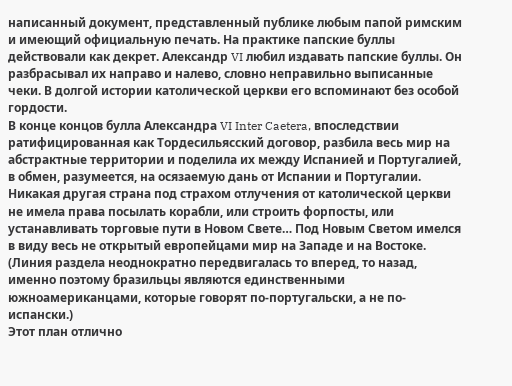написанный документ, представленный публике любым папой римским и имеющий официальную печать. На практике папские буллы действовали как декрет. Александр VI любил издавать папские буллы. Он разбрасывал их направо и налево, словно неправильно выписанные чеки. В долгой истории католической церкви его вспоминают без особой гордости.
В конце концов булла Александра VI Inter Caetera, впоследствии ратифицированная как Тордесильясский договор, разбила весь мир на абстрактные территории и поделила их между Испанией и Португалией, в обмен, разумеется, на осязаемую дань от Испании и Португалии. Никакая другая страна под страхом отлучения от католической церкви не имела права посылать корабли, или строить форпосты, или устанавливать торговые пути в Новом Свете… Под Новым Светом имелся в виду весь не открытый европейцами мир на Западе и на Востоке. (Линия раздела неоднократно передвигалась то вперед, то назад, именно поэтому бразильцы являются единственными южноамериканцами, которые говорят по-португальски, а не по-испански.)
Этот план отлично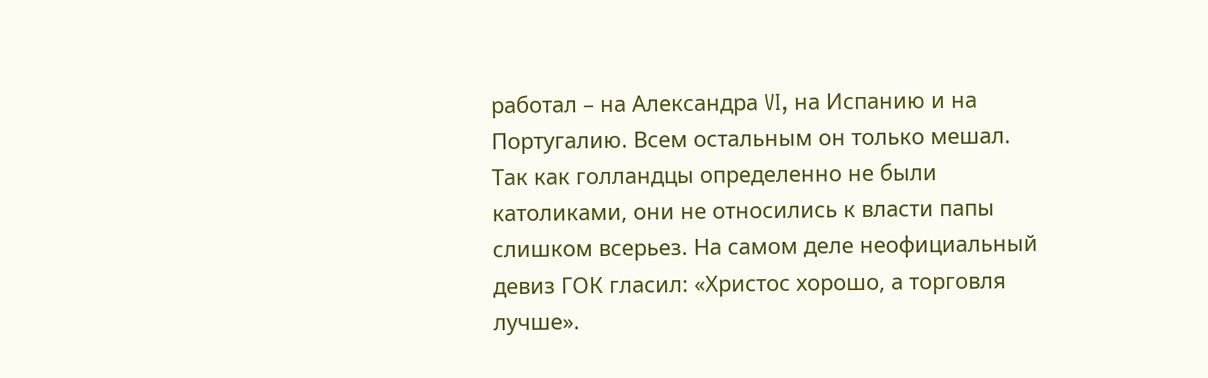работал – на Александра VI, на Испанию и на Португалию. Всем остальным он только мешал.
Так как голландцы определенно не были католиками, они не относились к власти папы слишком всерьез. На самом деле неофициальный девиз ГОК гласил: «Христос хорошо, а торговля лучше».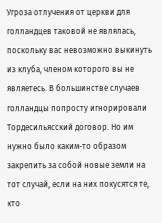Угроза отлучения от церкви для голландцев таковой не являлась, поскольку вас невозможно выкинуть из клуба, членом которого вы не являетесь. В большинстве случаев голландцы попросту игнорировали Тордесильясский договор. Но им нужно было каким-то образом закрепить за собой новые земли на тот случай, если на них покусятся те, кто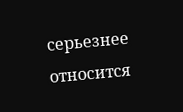серьезнее относится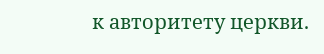к авторитету церкви.